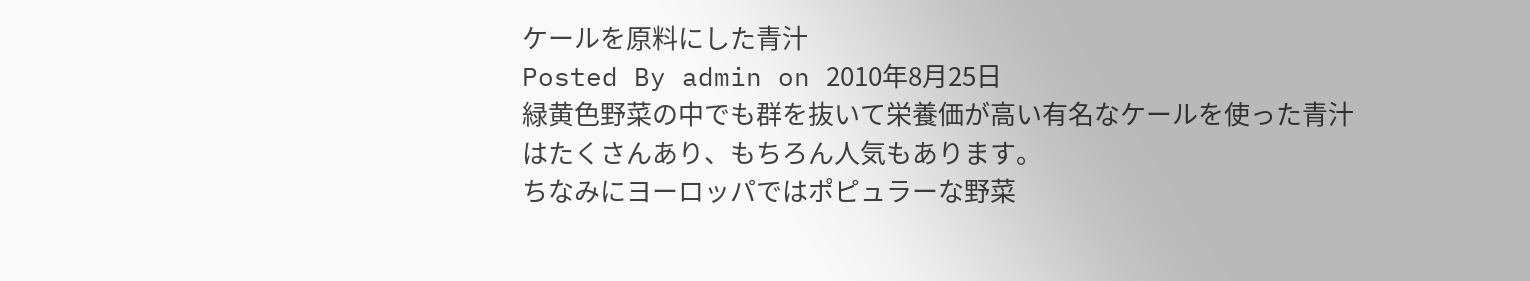ケールを原料にした青汁
Posted By admin on 2010年8月25日
緑黄色野菜の中でも群を抜いて栄養価が高い有名なケールを使った青汁はたくさんあり、もちろん人気もあります。
ちなみにヨーロッパではポピュラーな野菜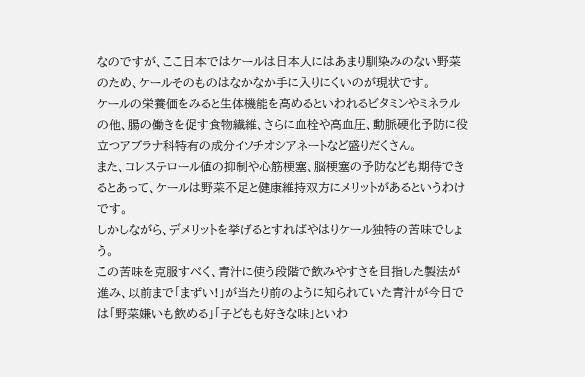なのですが、ここ日本ではケールは日本人にはあまり馴染みのない野菜のため、ケールそのものはなかなか手に入りにくいのが現状です。
ケールの栄養価をみると生体機能を高めるといわれるビタミンやミネラルの他、腸の働きを促す食物繊維、さらに血栓や高血圧、動脈硬化予防に役立つアブラナ科特有の成分イソチオシアネートなど盛りだくさん。
また、コレステロール値の抑制や心筋梗塞、脳梗塞の予防なども期待できるとあって、ケールは野菜不足と健康維持双方にメリットがあるというわけです。
しかしながら、デメリットを挙げるとすればやはりケール独特の苦味でしょう。
この苦味を克服すべく、青汁に使う段階で飲みやすさを目指した製法が進み、以前まで「まずい!」が当たり前のように知られていた青汁が今日では「野菜嫌いも飲める」「子どもも好きな味」といわ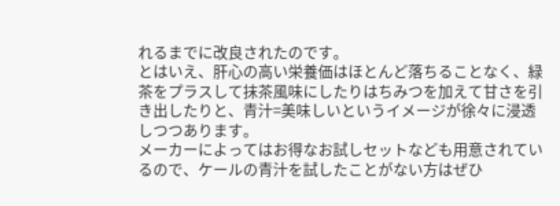れるまでに改良されたのです。
とはいえ、肝心の高い栄養価はほとんど落ちることなく、緑茶をプラスして抹茶風味にしたりはちみつを加えて甘さを引き出したりと、青汁=美味しいというイメージが徐々に浸透しつつあります。
メーカーによってはお得なお試しセットなども用意されているので、ケールの青汁を試したことがない方はぜひ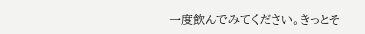一度飲んでみてください。きっとそ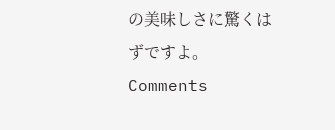の美味しさに驚くはずですよ。
Comments